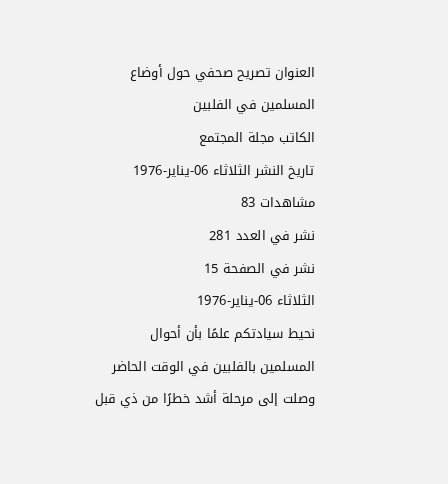العنوان تصريح صحفي حول أوضاع المسلمين في الفلبين
الكاتب مجلة المجتمع
تاريخ النشر الثلاثاء 06-يناير-1976
مشاهدات 83
نشر في العدد 281
نشر في الصفحة 15
الثلاثاء 06-يناير-1976
نحيط سيادتكم علمًا بأن أحوال المسلمين بالفلبين في الوقت الحاضر وصلت إلى مرحلة أشد خطرًا من ذي قبل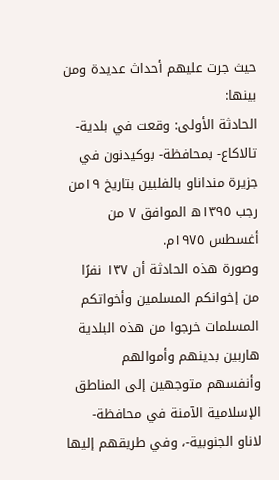حيث جرت عليهم أحداث عديدة ومن بينها:
الحادثة الأولى: وقعت في بلدية- تالاكاع- بمحافظة- بوکیدنون في جزيرة منداناو بالفلبين بتاريخ ١٩من رجب ١٣٩٥ه الموافق ۷ من أغسطس ١٩٧٥م.
وصورة هذه الحادثة أن ۱۳۷ نفرًا من إخوانكم المسلمين وأخواتكم المسلمات خرجوا من هذه البلدية هاربين بدينهم وأموالهم وأنفسهم متوجهين إلى المناطق الإسلامية الآمنة في محافظة- لاناو الجنوبية-، وفي طريقهم إليها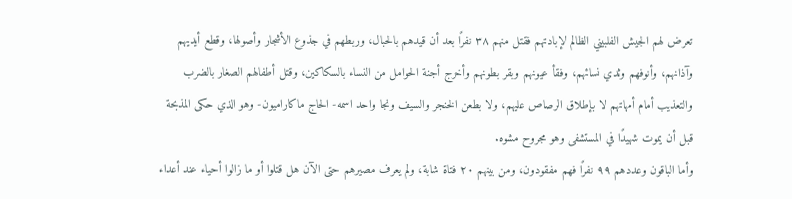تعرض لهم الجيش الفلبيني الظالم لإبادتهم فقتل منهم ٣٨ نفرًا بعد أن قيدهم بالحبال، وربطهم في جذوع الأشجار وأصولها، وقطع أيديهم وآذانهم، وأنوفهم وثدي نسائهم، وفقأ عيونهم وبقر بطونهم وأخرج أجنة الحوامل من النساء بالسكاكين، وقتل أطفالهم الصغار بالضرب والتعذيب أمام أمهاتهم لا بإطلاق الرصاص عليهم، ولا بطعن الخنجر والسيف ونجا واحد اسمه- الحاج ماكاراميون- وهو الذي حكى المذبحة قبل أن يموت شهيدًا في المستشفى وهو مجروح مشوه.
وأما الباقون وعددهم ۹۹ نفرًا فهم مفقودون، ومن بينهم ۲۰ فتاة شابة، ولم يعرف مصيرهم حتى الآن هل قتلوا أو ما زالوا أحياء عند أعداء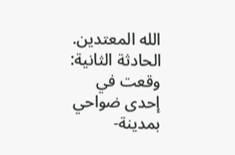الله المعتدين.
الحادثة الثانية: وقعت في إحدى ضواحي بمدينة-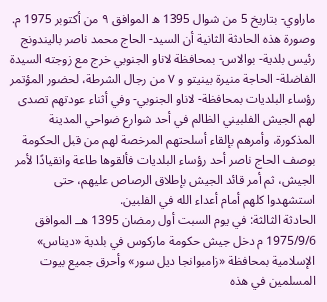ماراوي- بتاريخ 5 من شوال 1395 ه الموافق ٩ من أکتوبر 1975 م.
وصورة هذه الحادثة الثانية أن السيد- الحاج محمد ناصر باليندونج رئيس بلدية- بوالاس- بمحافظة لاناو الجنوبي خرج مع زوجته السيدة الفاضلة- الحاجة منيرة بينيتو و ٧ من رجال الشرطة، لحضور المؤتمر رؤساء البلديات بمحافظة- لاناو الجنوبي- وفي أثناء عودتهم تصدى لهم الجيش الفلبيني الظالم في أحد شوارع ضواحي المدينة المذكورة، وأمرهم بإلقاء أسلحتهم المرخصة لهم من قبل الحكومة بوصف الحاج ناصر أحد رؤساء البلديات فألقوها طاعة وانقيادًا لأمر الجيش، ثم أمر قائد الجيش بإطلاق الرصاص عليهم، حتى استشهدوا كلهم أمام أعداء الله في الفلبين.
الحادثة الثالثة: في يوم السبت أول رمضان 1395 هــ الموافق 1975/9/6 م دخل جيش حكومة ماركوس في بلدية «ديناس» الإسلامية بمحافظة «زامبوانجا ديل سور» وأحرق جميع بيوت المسلمين في هذه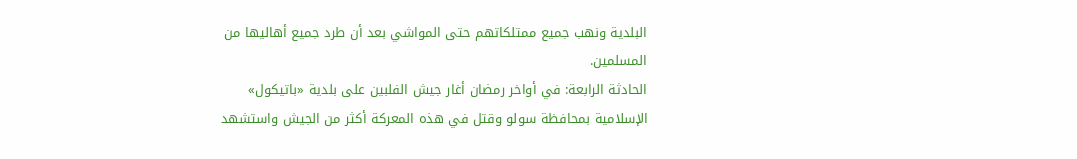البلدية ونهب جميع ممتلكاتهم حتى المواشي بعد أن طرد جميع أهاليها من المسلمين.
الحادثة الرابعة: في أواخر رمضان أغار جيش الفلبين على بلدية «باتيكول» الإسلامية بمحافظة سولو وقتل في هذه المعركة أكثر من الجيش واستشهد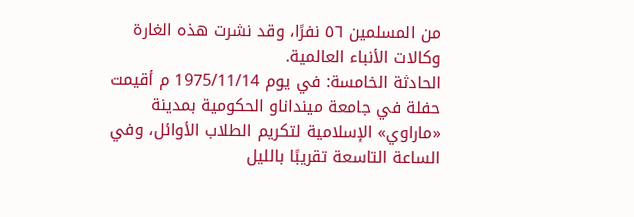من المسلمين ٥٦ نفرًا، وقد نشرت هذه الغارة وكالات الأنباء العالمية.
الحادثة الخامسة: في يوم 1975/11/14 م أقيمت حفلة في جامعة مينداناو الحكومية بمدينة «ماراوي» الإسلامية لتكريم الطلاب الأوائل، وفي الساعة التاسعة تقريبًا بالليل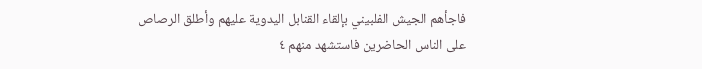فاجأهم الجيش الفلبيني بإلقاء القنابل اليدوية عليهم وأطلق الرصاص على الناس الحاضرين فاستشهد منهم ٤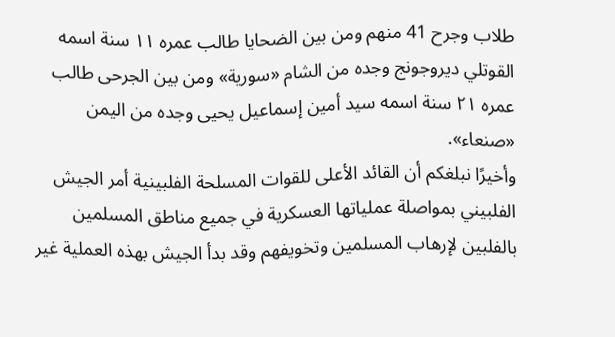طلاب وجرح 41 منهم ومن بين الضحايا طالب عمره ۱۱ سنة اسمه القوتلي ديروجونج وجده من الشام «سورية» ومن بين الجرحى طالب عمره ٢١ سنة اسمه سيد أمين إسماعيل يحيى وجده من اليمن «صنعاء».
وأخيرًا نبلغكم أن القائد الأعلى للقوات المسلحة الفلبينية أمر الجيش الفلبيني بمواصلة عملياتها العسكرية في جميع مناطق المسلمين بالفلبين لإرهاب المسلمين وتخويفهم وقد بدأ الجيش بهذه العملية غير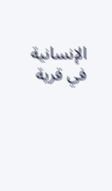الإنسانية في قرية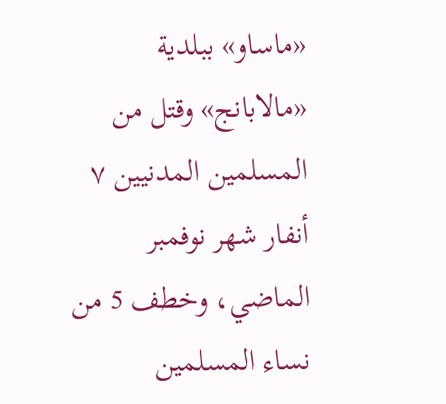«ماساو» ببلدية «مالابانج» وقتل من المسلمين المدنيين ٧ أنفار شهر نوفمبر الماضي، وخطف 5 من نساء المسلمين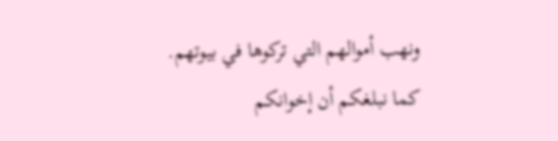ونهب أموالهم التي تركوها في بيوتهم.
كما نبلغكم أن إخوانكم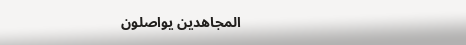المجاهدين يواصلون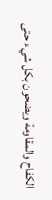الكفاح والمقاومة ويضحون بكل شيء حتى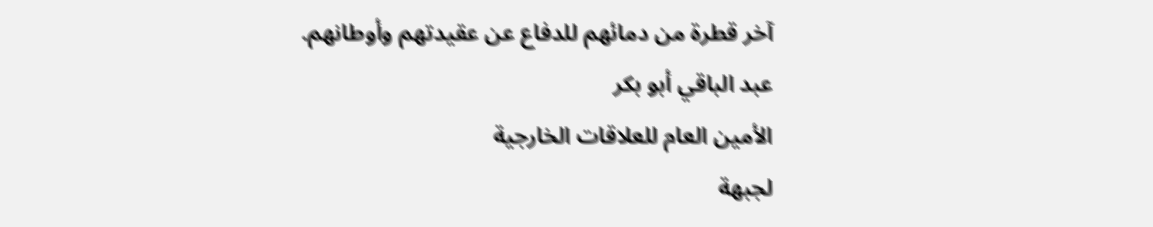آخر قطرة من دمائهم للدفاع عن عقيدتهم وأوطانهم.
عبد الباقي أبو بكر
الأمين العام للعلاقات الخارجية
لجبهة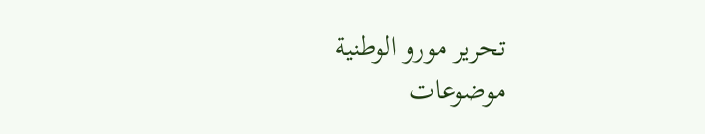تحرير مورو الوطنية
موضوعات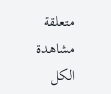متعلقة
مشاهدة الكل